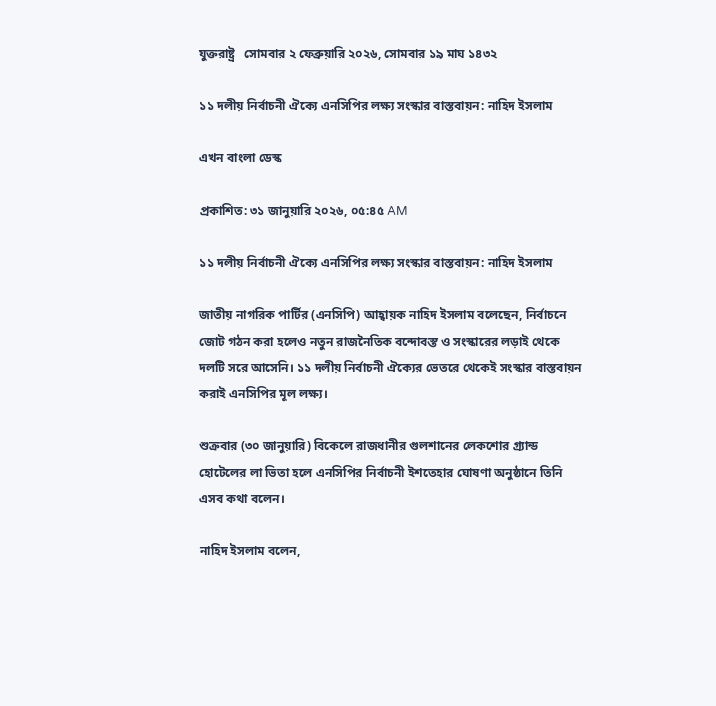যুক্তরাষ্ট্র   সোমবার ২ ফেব্রুয়ারি ২০২৬, সোমবার ১৯ মাঘ ১৪৩২

১১ দলীয় নির্বাচনী ঐক্যে এনসিপির লক্ষ্য সংস্কার বাস্তবায়ন: নাহিদ ইসলাম

এখন বাংলা ডেস্ক

প্রকাশিত: ৩১ জানুয়ারি ২০২৬, ০৫:৪৫ AM

১১ দলীয় নির্বাচনী ঐক্যে এনসিপির লক্ষ্য সংস্কার বাস্তবায়ন: নাহিদ ইসলাম

জাতীয় নাগরিক পার্টির (এনসিপি) আহ্বায়ক নাহিদ ইসলাম বলেছেন, নির্বাচনে জোট গঠন করা হলেও নতুন রাজনৈতিক বন্দোবস্ত ও সংস্কারের লড়াই থেকে দলটি সরে আসেনি। ১১ দলীয় নির্বাচনী ঐক্যের ভেতরে থেকেই সংস্কার বাস্তবায়ন করাই এনসিপির মূল লক্ষ্য।

শুক্রবার (৩০ জানুয়ারি) বিকেলে রাজধানীর গুলশানের লেকশোর গ্র্যান্ড হোটেলের লা ভিতা হলে এনসিপির নির্বাচনী ইশতেহার ঘোষণা অনুষ্ঠানে তিনি এসব কথা বলেন।

নাহিদ ইসলাম বলেন,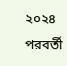২০২৪ পরবর্তী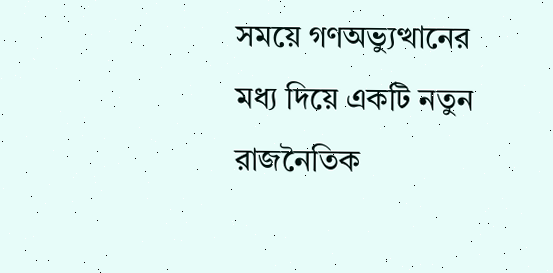সময়ে গণঅভ্যুত্থানের মধ্য দিয়ে একটি নতুন রাজনৈতিক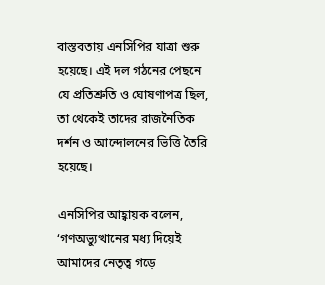বাস্তবতায় এনসিপির যাত্রা শুরু হয়েছে। এই দল গঠনের পেছনে যে প্রতিশ্রুতি ও ঘোষণাপত্র ছিল, তা থেকেই তাদের রাজনৈতিক দর্শন ও আন্দোলনের ভিত্তি তৈরি হয়েছে।

এনসিপির আহ্বায়ক বলেন, ‘গণঅভ্যুত্থানের মধ্য দিয়েই আমাদের নেতৃত্ব গড়ে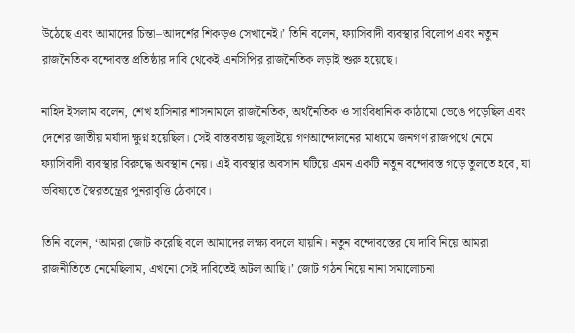উঠেছে এবং আমাদের চিন্তা–আদর্শের শিকড়ও সেখানেই।’ তিনি বলেন, ফ্যাসিবাদী ব্যবস্থার বিলোপ এবং নতুন রাজনৈতিক বন্দোবস্ত প্রতিষ্ঠার দাবি থেকেই এনসিপির রাজনৈতিক লড়াই শুরু হয়েছে।

নাহিদ ইসলাম বলেন, শেখ হাসিনার শাসনামলে রাজনৈতিক, অর্থনৈতিক ও সাংবিধানিক কাঠামো ভেঙে পড়েছিল এবং দেশের জাতীয় মর্যাদা ক্ষুণ্ন হয়েছিল। সেই বাস্তবতায় জুলাইয়ে গণআন্দোলনের মাধ্যমে জনগণ রাজপথে নেমে ফ্যাসিবাদী ব্যবস্থার বিরুদ্ধে অবস্থান নেয়। এই ব্যবস্থার অবসান ঘটিয়ে এমন একটি নতুন বন্দোবস্ত গড়ে তুলতে হবে, যা ভবিষ্যতে স্বৈরতন্ত্রের পুনরাবৃত্তি ঠেকাবে।

তিনি বলেন, ‘আমরা জোট করেছি বলে আমাদের লক্ষ্য বদলে যায়নি। নতুন বন্দোবস্তের যে দাবি নিয়ে আমরা রাজনীতিতে নেমেছিলাম, এখনো সেই দাবিতেই অটল আছি।’ জোট গঠন নিয়ে নানা সমালোচনা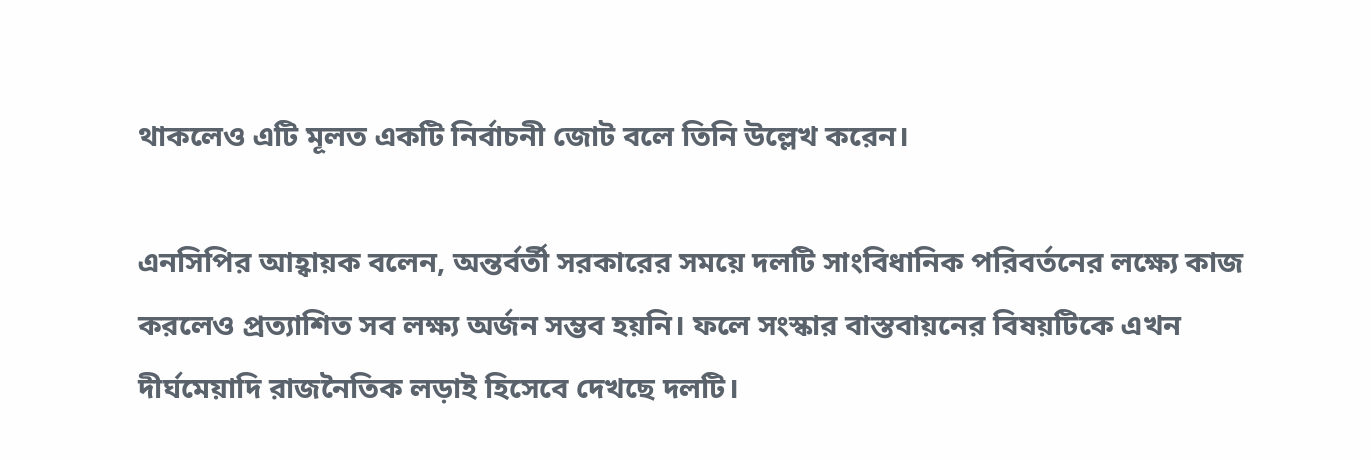থাকলেও এটি মূলত একটি নির্বাচনী জোট বলে তিনি উল্লেখ করেন।

এনসিপির আহ্বায়ক বলেন, অন্তর্বর্তী সরকারের সময়ে দলটি সাংবিধানিক পরিবর্তনের লক্ষ্যে কাজ করলেও প্রত্যাশিত সব লক্ষ্য অর্জন সম্ভব হয়নি। ফলে সংস্কার বাস্তবায়নের বিষয়টিকে এখন দীর্ঘমেয়াদি রাজনৈতিক লড়াই হিসেবে দেখছে দলটি।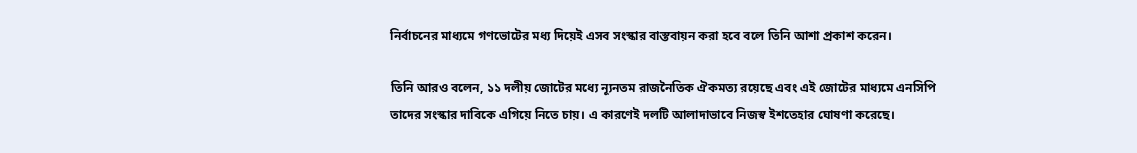নির্বাচনের মাধ্যমে গণভোটের মধ্য দিয়েই এসব সংস্কার বাস্তবায়ন করা হবে বলে তিনি আশা প্রকাশ করেন।

তিনি আরও বলেন, ১১ দলীয় জোটের মধ্যে ন্যূনতম রাজনৈতিক ঐকমত্য রয়েছে এবং এই জোটের মাধ্যমে এনসিপি তাদের সংস্কার দাবিকে এগিয়ে নিতে চায়। এ কারণেই দলটি আলাদাভাবে নিজস্ব ইশতেহার ঘোষণা করেছে।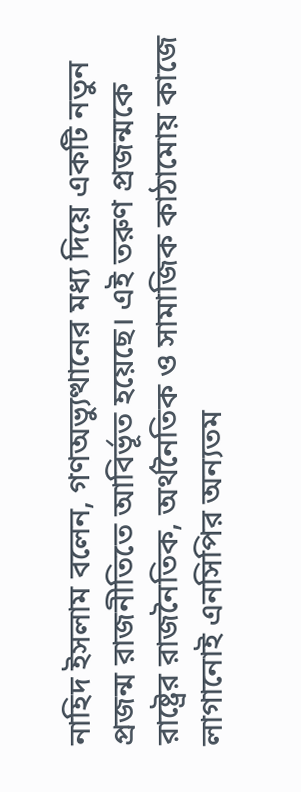নাহিদ ইসলাম বলেন, গণঅভ্যুত্থানের মধ্য দিয়ে একটি নতুন প্রজন্ম রাজনীতিতে আবির্ভূত হয়েছে। এই তরুণ প্রজন্মকে রাষ্ট্রের রাজনৈতিক, অর্থনৈতিক ও সামাজিক কাঠামোয় কাজে লাগানোই এনসিপির অন্যতম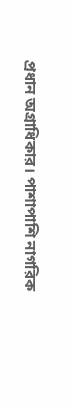প্রধান অগ্রাধিকার। পাশাপাশি নাগরিক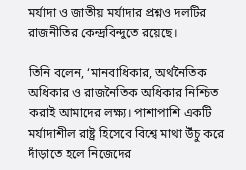মর্যাদা ও জাতীয় মর্যাদার প্রশ্নও দলটির রাজনীতির কেন্দ্রবিন্দুতে রয়েছে।

তিনি বলেন, ‘মানবাধিকার, অর্থনৈতিক অধিকার ও রাজনৈতিক অধিকার নিশ্চিত করাই আমাদের লক্ষ্য। পাশাপাশি একটি মর্যাদাশীল রাষ্ট্র হিসেবে বিশ্বে মাথা উঁচু করে দাঁড়াতে হলে নিজেদের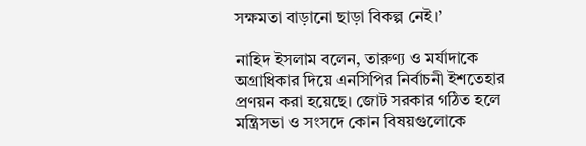সক্ষমতা বাড়ানো ছাড়া বিকল্প নেই।’

নাহিদ ইসলাম বলেন, তারুণ্য ও মর্যাদাকে অগ্রাধিকার দিয়ে এনসিপির নির্বাচনী ইশতেহার প্রণয়ন করা হয়েছে। জোট সরকার গঠিত হলে মন্ত্রিসভা ও সংসদে কোন বিষয়গুলোকে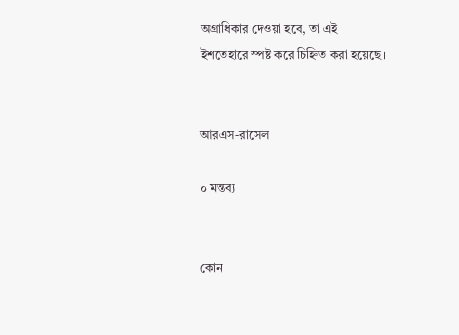অগ্রাধিকার দেওয়া হবে, তা এই ইশতেহারে স্পষ্ট করে চিহ্নিত করা হয়েছে।


আরএস-রাসেল

০ মন্তব্য


কোন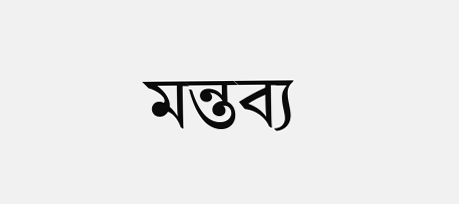মন্তব্য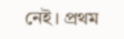নেই। প্রথম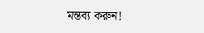মন্তব্য করুন!